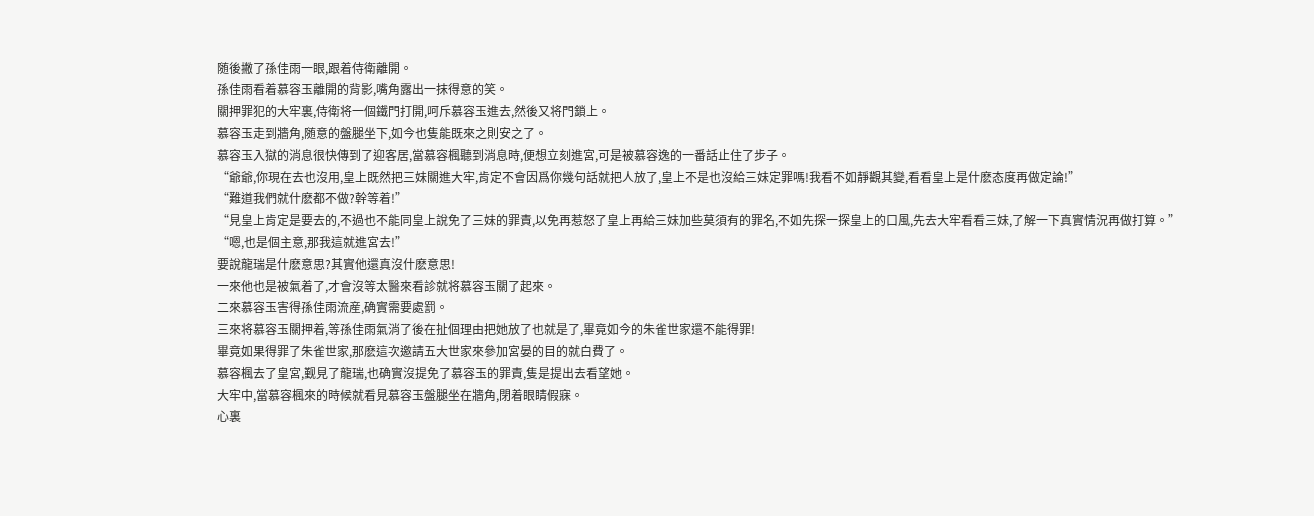随後撇了孫佳雨一眼,跟着侍衛離開。
孫佳雨看着慕容玉離開的背影,嘴角露出一抹得意的笑。
關押罪犯的大牢裏,侍衛将一個鐵門打開,呵斥慕容玉進去,然後又将門鎖上。
慕容玉走到牆角,随意的盤腿坐下,如今也隻能既來之則安之了。
慕容玉入獄的消息很快傳到了迎客居,當慕容楓聽到消息時,便想立刻進宮,可是被慕容逸的一番話止住了步子。
“爺爺,你現在去也沒用,皇上既然把三妹關進大牢,肯定不會因爲你幾句話就把人放了,皇上不是也沒給三妹定罪嗎!我看不如靜觀其變,看看皇上是什麽态度再做定論!”
“難道我們就什麽都不做?幹等着!”
“見皇上肯定是要去的,不過也不能同皇上說免了三妹的罪責,以免再惹怒了皇上再給三妹加些莫須有的罪名,不如先探一探皇上的口風,先去大牢看看三妹,了解一下真實情況再做打算。”
“嗯,也是個主意,那我這就進宮去!”
要說龍瑞是什麽意思?其實他還真沒什麽意思!
一來他也是被氣着了,才會沒等太醫來看診就将慕容玉關了起來。
二來慕容玉害得孫佳雨流産,确實需要處罰。
三來将慕容玉關押着,等孫佳雨氣消了後在扯個理由把她放了也就是了,畢竟如今的朱雀世家還不能得罪!
畢竟如果得罪了朱雀世家,那麽這次邀請五大世家來參加宮晏的目的就白費了。
慕容楓去了皇宮,觐見了龍瑞,也确實沒提免了慕容玉的罪責,隻是提出去看望她。
大牢中,當慕容楓來的時候就看見慕容玉盤腿坐在牆角,閉着眼睛假寐。
心裏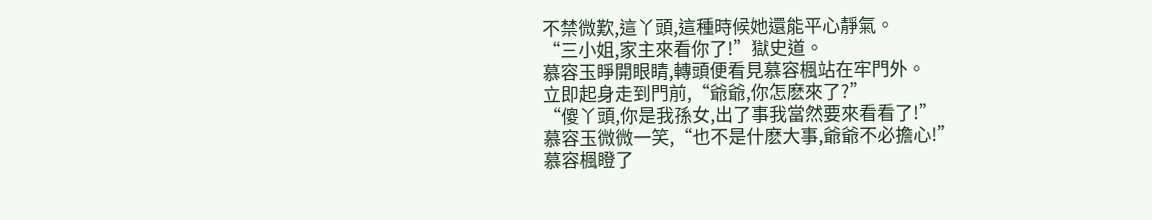不禁微歎,這丫頭,這種時候她還能平心靜氣。
“三小姐,家主來看你了!”獄史道。
慕容玉睜開眼睛,轉頭便看見慕容楓站在牢門外。
立即起身走到門前,“爺爺,你怎麽來了?”
“傻丫頭,你是我孫女,出了事我當然要來看看了!”
慕容玉微微一笑,“也不是什麽大事,爺爺不必擔心!”
慕容楓瞪了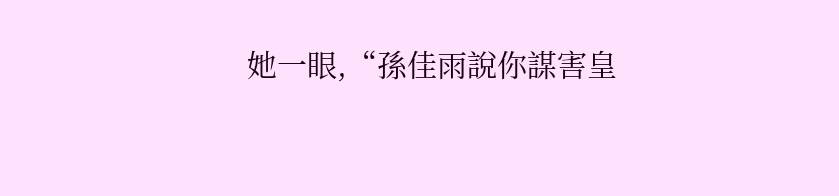她一眼,“孫佳雨說你謀害皇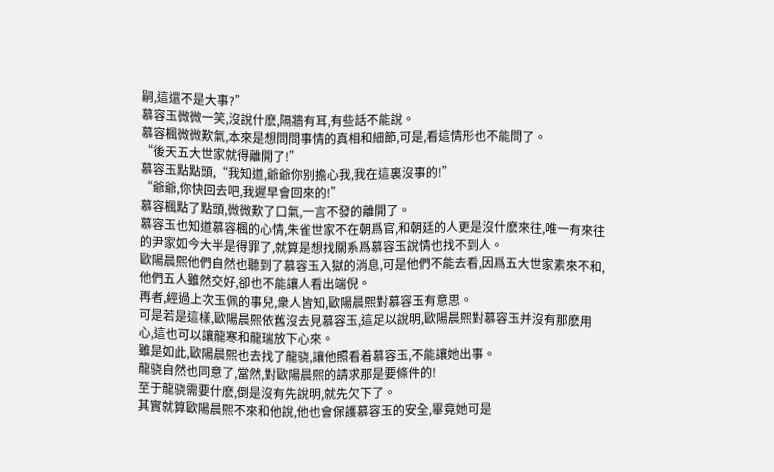嗣,這還不是大事?”
慕容玉微微一笑,沒說什麽,隔牆有耳,有些話不能說。
慕容楓微微歎氣,本來是想問問事情的真相和細節,可是,看這情形也不能問了。
“後天五大世家就得離開了!”
慕容玉點點頭,“我知道,爺爺你别擔心我,我在這裏沒事的!”
“爺爺,你快回去吧,我遲早會回來的!”
慕容楓點了點頭,微微歎了口氣,一言不發的離開了。
慕容玉也知道慕容楓的心情,朱雀世家不在朝爲官,和朝廷的人更是沒什麽來往,唯一有來往的尹家如今大半是得罪了,就算是想找關系爲慕容玉說情也找不到人。
歐陽晨熙他們自然也聽到了慕容玉入獄的消息,可是他們不能去看,因爲五大世家素來不和,他們五人雖然交好,卻也不能讓人看出端倪。
再者,經過上次玉佩的事兒,衆人皆知,歐陽晨熙對慕容玉有意思。
可是若是這樣,歐陽晨熙依舊沒去見慕容玉,這足以說明,歐陽晨熙對慕容玉并沒有那麽用心,這也可以讓龍寒和龍瑞放下心來。
雖是如此,歐陽晨熙也去找了龍骁,讓他照看着慕容玉,不能讓她出事。
龍骁自然也同意了,當然,對歐陽晨熙的請求那是要條件的!
至于龍骁需要什麽,倒是沒有先說明,就先欠下了。
其實就算歐陽晨熙不來和他說,他也會保護慕容玉的安全,畢竟她可是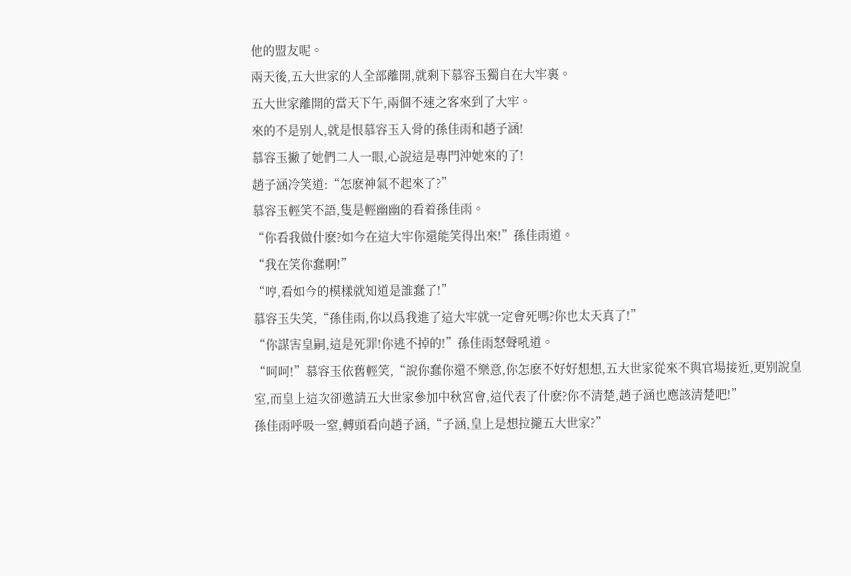他的盟友呢。
兩天後,五大世家的人全部離開,就剩下慕容玉獨自在大牢裏。
五大世家離開的當天下午,兩個不速之客來到了大牢。
來的不是别人,就是恨慕容玉入骨的孫佳雨和趙子涵!
慕容玉撇了她們二人一眼,心說這是專門沖她來的了!
趙子涵冷笑道:“怎麽神氣不起來了?”
慕容玉輕笑不語,隻是輕幽幽的看着孫佳雨。
“你看我做什麽?如今在這大牢你還能笑得出來!”孫佳雨道。
“我在笑你蠢啊!”
“哼,看如今的模樣就知道是誰蠢了!”
慕容玉失笑,“孫佳雨,你以爲我進了這大牢就一定會死嗎?你也太天真了!”
“你謀害皇嗣,這是死罪!你逃不掉的!”孫佳雨怒聲吼道。
“呵呵!”慕容玉依舊輕笑,“說你蠢你還不樂意,你怎麽不好好想想,五大世家從來不與官場接近,更别說皇室,而皇上這次卻邀請五大世家參加中秋宮會,這代表了什麽?你不清楚,趙子涵也應該清楚吧!”
孫佳雨呼吸一窒,轉頭看向趙子涵,“子涵,皇上是想拉攏五大世家?”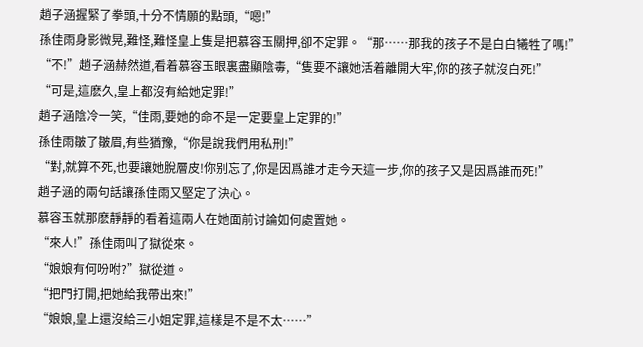趙子涵握緊了拳頭,十分不情願的點頭,“嗯!”
孫佳雨身影微晃,難怪,難怪皇上隻是把慕容玉關押,卻不定罪。“那……那我的孩子不是白白犧牲了嗎!”
“不!”趙子涵赫然道,看着慕容玉眼裏盡顯陰毒,“隻要不讓她活着離開大牢,你的孩子就沒白死!”
“可是,這麽久,皇上都沒有給她定罪!”
趙子涵陰冷一笑,“佳雨,要她的命不是一定要皇上定罪的!”
孫佳雨皺了皺眉,有些猶豫,“你是說我們用私刑!”
“對,就算不死,也要讓她脫層皮!你别忘了,你是因爲誰才走今天這一步,你的孩子又是因爲誰而死!”
趙子涵的兩句話讓孫佳雨又堅定了決心。
慕容玉就那麽靜靜的看着這兩人在她面前讨論如何處置她。
“來人!”孫佳雨叫了獄從來。
“娘娘有何吩咐?”獄從道。
“把門打開,把她給我帶出來!”
“娘娘,皇上還沒給三小姐定罪,這樣是不是不太……”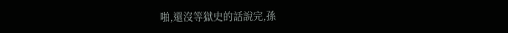啪,還沒等獄史的話說完,孫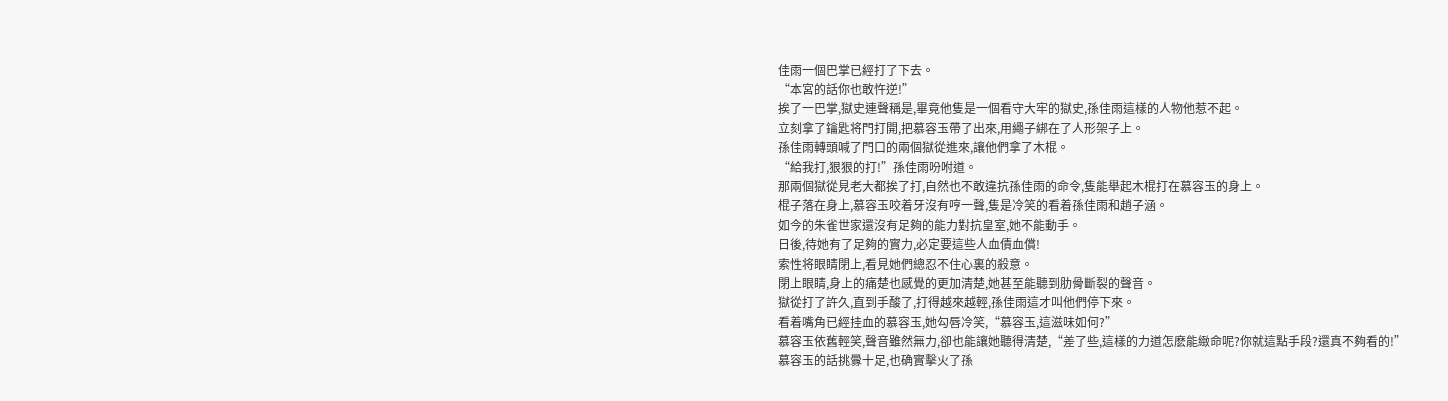佳雨一個巴掌已經打了下去。
“本宮的話你也敢忤逆!”
挨了一巴掌,獄史連聲稱是,畢竟他隻是一個看守大牢的獄史,孫佳雨這樣的人物他惹不起。
立刻拿了鑰匙将門打開,把慕容玉帶了出來,用繩子綁在了人形架子上。
孫佳雨轉頭喊了門口的兩個獄從進來,讓他們拿了木棍。
“給我打,狠狠的打!”孫佳雨吩咐道。
那兩個獄從見老大都挨了打,自然也不敢違抗孫佳雨的命令,隻能舉起木棍打在慕容玉的身上。
棍子落在身上,慕容玉咬着牙沒有哼一聲,隻是冷笑的看着孫佳雨和趙子涵。
如今的朱雀世家還沒有足夠的能力對抗皇室,她不能動手。
日後,待她有了足夠的實力,必定要這些人血債血償!
索性将眼睛閉上,看見她們總忍不住心裏的殺意。
閉上眼睛,身上的痛楚也感覺的更加清楚,她甚至能聽到肋骨斷裂的聲音。
獄從打了許久,直到手酸了,打得越來越輕,孫佳雨這才叫他們停下來。
看着嘴角已經挂血的慕容玉,她勾唇冷笑,“慕容玉,這滋味如何?”
慕容玉依舊輕笑,聲音雖然無力,卻也能讓她聽得清楚,“差了些,這樣的力道怎麽能緻命呢?你就這點手段?還真不夠看的!”
慕容玉的話挑釁十足,也确實擊火了孫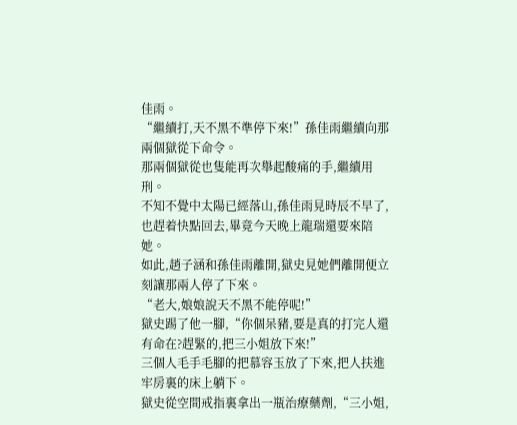佳雨。
“繼續打,天不黑不準停下來!”孫佳雨繼續向那兩個獄從下命令。
那兩個獄從也隻能再次舉起酸痛的手,繼續用刑。
不知不覺中太陽已經落山,孫佳雨見時辰不早了,也趕着快點回去,畢竟今天晚上龍瑞還要來陪她。
如此,趙子涵和孫佳雨離開,獄史見她們離開便立刻讓那兩人停了下來。
“老大,娘娘說天不黑不能停呢!”
獄史踢了他一腳,“你個呆豬,要是真的打完人還有命在?趕緊的,把三小姐放下來!”
三個人毛手毛腳的把慕容玉放了下來,把人扶進牢房裏的床上躺下。
獄史從空間戒指裏拿出一瓶治療藥劑,“三小姐,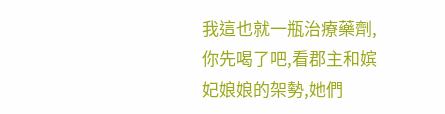我這也就一瓶治療藥劑,你先喝了吧,看郡主和嫔妃娘娘的架勢,她們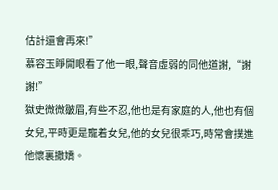估計還會再來!”
慕容玉睜開眼看了他一眼,聲音虛弱的同他道謝,“謝謝!”
獄史微微皺眉,有些不忍,他也是有家庭的人,他也有個女兒,平時更是寵着女兒,他的女兒很乖巧,時常會撲進他懷裏撒嬌。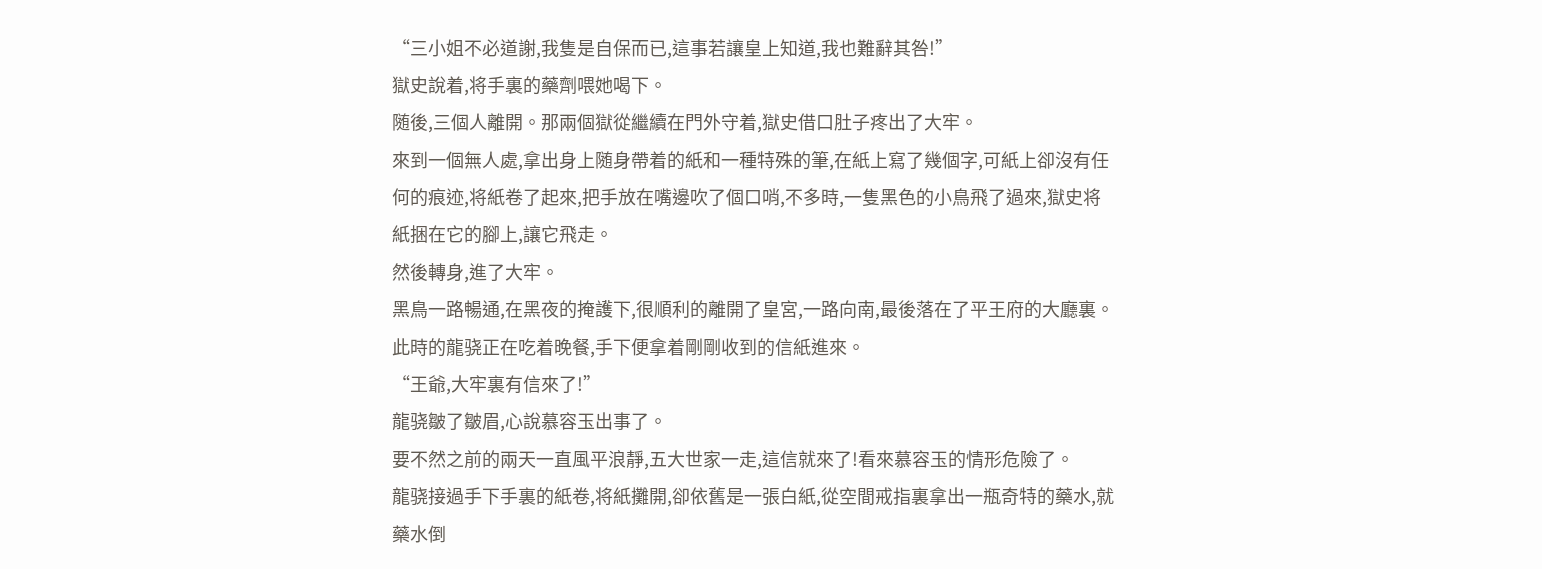“三小姐不必道謝,我隻是自保而已,這事若讓皇上知道,我也難辭其咎!”
獄史說着,将手裏的藥劑喂她喝下。
随後,三個人離開。那兩個獄從繼續在門外守着,獄史借口肚子疼出了大牢。
來到一個無人處,拿出身上随身帶着的紙和一種特殊的筆,在紙上寫了幾個字,可紙上卻沒有任何的痕迹,将紙卷了起來,把手放在嘴邊吹了個口哨,不多時,一隻黑色的小鳥飛了過來,獄史将紙捆在它的腳上,讓它飛走。
然後轉身,進了大牢。
黑鳥一路暢通,在黑夜的掩護下,很順利的離開了皇宮,一路向南,最後落在了平王府的大廳裏。
此時的龍骁正在吃着晚餐,手下便拿着剛剛收到的信紙進來。
“王爺,大牢裏有信來了!”
龍骁皺了皺眉,心說慕容玉出事了。
要不然之前的兩天一直風平浪靜,五大世家一走,這信就來了!看來慕容玉的情形危險了。
龍骁接過手下手裏的紙卷,将紙攤開,卻依舊是一張白紙,從空間戒指裏拿出一瓶奇特的藥水,就藥水倒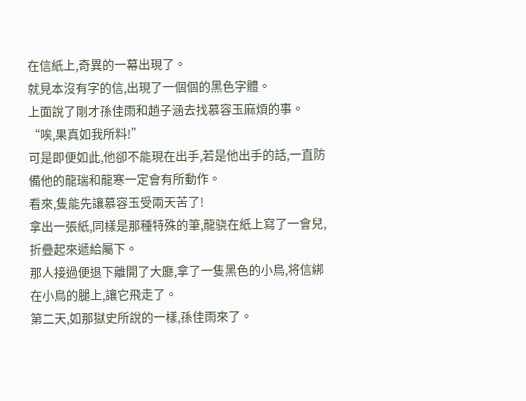在信紙上,奇異的一幕出現了。
就見本沒有字的信,出現了一個個的黑色字體。
上面說了剛才孫佳雨和趙子涵去找慕容玉麻煩的事。
“唉,果真如我所料!”
可是即便如此,他卻不能現在出手,若是他出手的話,一直防備他的龍瑞和龍寒一定會有所動作。
看來,隻能先讓慕容玉受兩天苦了!
拿出一張紙,同樣是那種特殊的筆,龍骁在紙上寫了一會兒,折疊起來遞給屬下。
那人接過便退下離開了大廳,拿了一隻黑色的小鳥,将信綁在小鳥的腿上,讓它飛走了。
第二天,如那獄史所說的一樣,孫佳雨來了。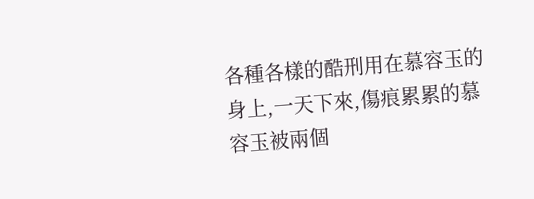各種各樣的酷刑用在慕容玉的身上,一天下來,傷痕累累的慕容玉被兩個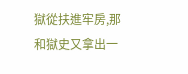獄從扶進牢房,那和獄史又拿出一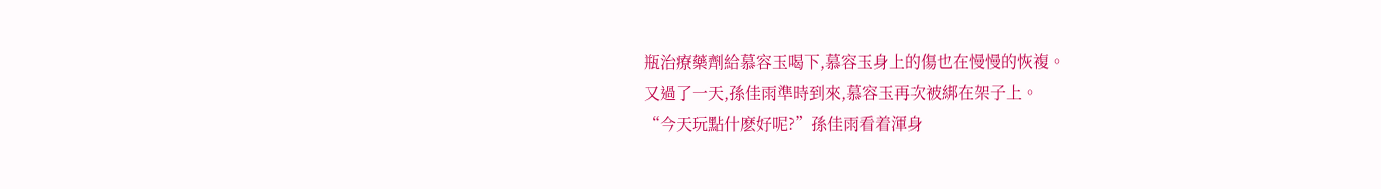瓶治療藥劑給慕容玉喝下,慕容玉身上的傷也在慢慢的恢複。
又過了一天,孫佳雨準時到來,慕容玉再次被綁在架子上。
“今天玩點什麽好呢?”孫佳雨看着渾身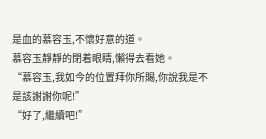是血的慕容玉,不懷好意的道。
慕容玉靜靜的閉着眼睛,懶得去看她。
“慕容玉,我如今的位置拜你所賜,你說我是不是該謝謝你呢!”
“好了,繼續吧!”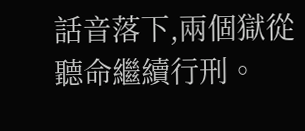話音落下,兩個獄從聽命繼續行刑。